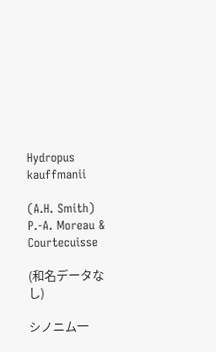Hydropus kauffmanii

(A.H. Smith) P.-A. Moreau & Courtecuisse

(和名データなし)

シノニム一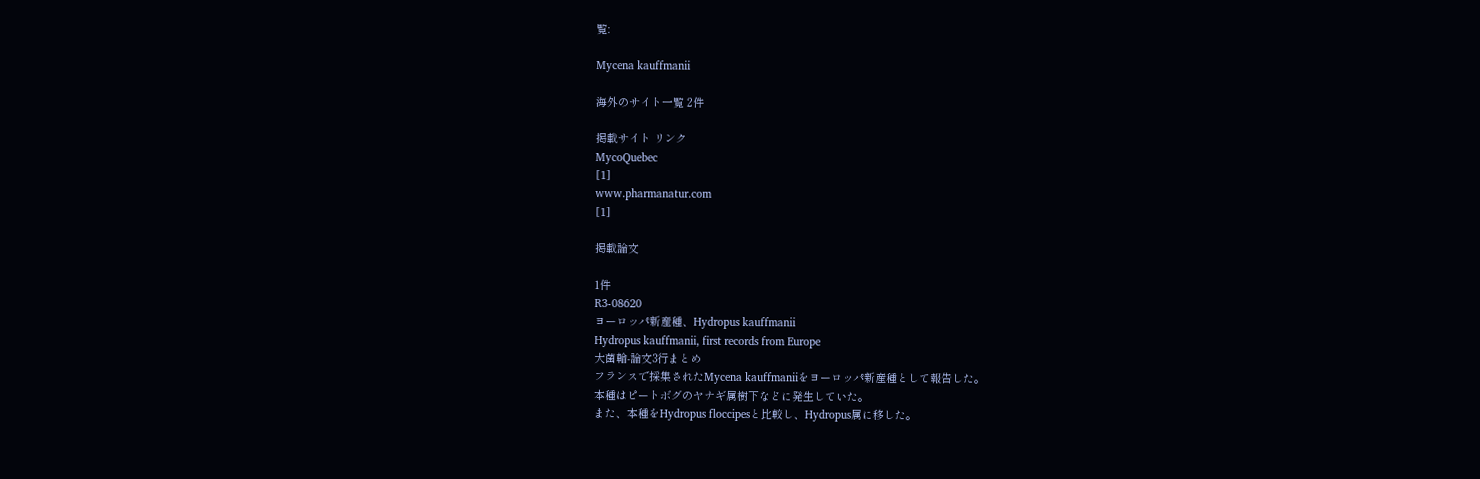覧:

Mycena kauffmanii

海外のサイト一覧 2件

掲載サイト リンク
MycoQuebec
[1]
www.pharmanatur.com
[1]

掲載論文

1件
R3-08620
ヨーロッパ新産種、Hydropus kauffmanii
Hydropus kauffmanii, first records from Europe
大菌輪-論文3行まとめ
フランスで採集されたMycena kauffmaniiをヨーロッパ新産種として報告した。
本種はピートボグのヤナギ属樹下などに発生していた。
また、本種をHydropus floccipesと比較し、Hydropus属に移した。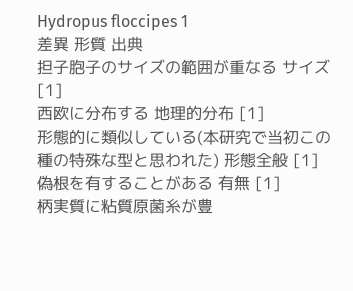Hydropus floccipes 1
差異 形質 出典
担子胞子のサイズの範囲が重なる サイズ [1]
西欧に分布する 地理的分布 [1]
形態的に類似している(本研究で当初この種の特殊な型と思われた) 形態全般 [1]
偽根を有することがある 有無 [1]
柄実質に粘質原菌糸が豊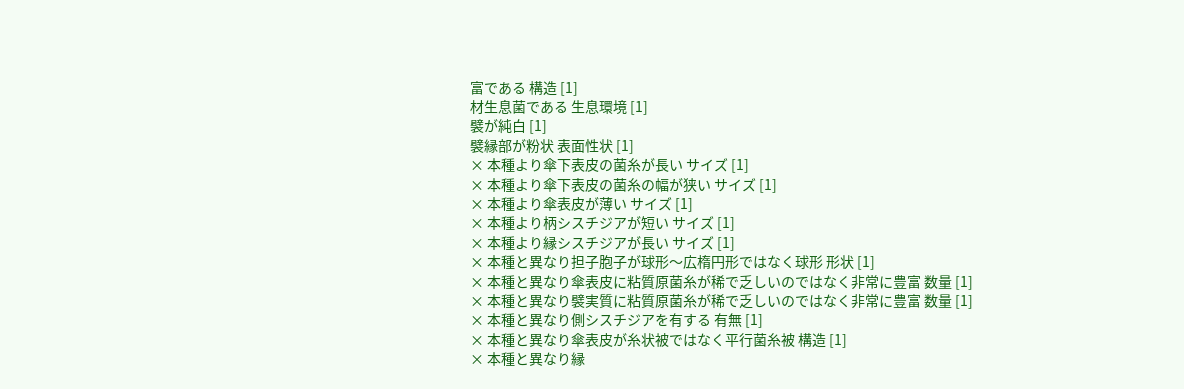富である 構造 [1]
材生息菌である 生息環境 [1]
襞が純白 [1]
襞縁部が粉状 表面性状 [1]
× 本種より傘下表皮の菌糸が長い サイズ [1]
× 本種より傘下表皮の菌糸の幅が狭い サイズ [1]
× 本種より傘表皮が薄い サイズ [1]
× 本種より柄シスチジアが短い サイズ [1]
× 本種より縁シスチジアが長い サイズ [1]
× 本種と異なり担子胞子が球形〜広楕円形ではなく球形 形状 [1]
× 本種と異なり傘表皮に粘質原菌糸が稀で乏しいのではなく非常に豊富 数量 [1]
× 本種と異なり襞実質に粘質原菌糸が稀で乏しいのではなく非常に豊富 数量 [1]
× 本種と異なり側シスチジアを有する 有無 [1]
× 本種と異なり傘表皮が糸状被ではなく平行菌糸被 構造 [1]
× 本種と異なり縁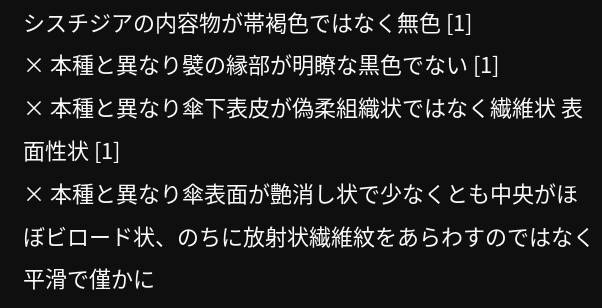シスチジアの内容物が帯褐色ではなく無色 [1]
× 本種と異なり襞の縁部が明瞭な黒色でない [1]
× 本種と異なり傘下表皮が偽柔組織状ではなく繊維状 表面性状 [1]
× 本種と異なり傘表面が艶消し状で少なくとも中央がほぼビロード状、のちに放射状繊維紋をあらわすのではなく平滑で僅かに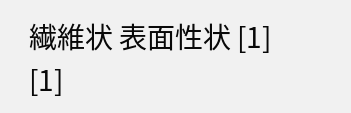繊維状 表面性状 [1]
[1]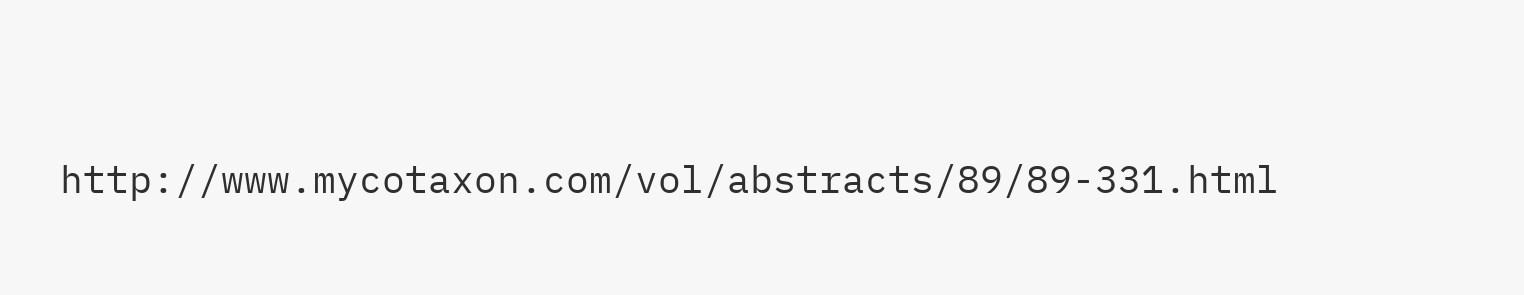http://www.mycotaxon.com/vol/abstracts/89/89-331.html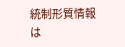統制形質情報は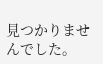見つかりませんでした。